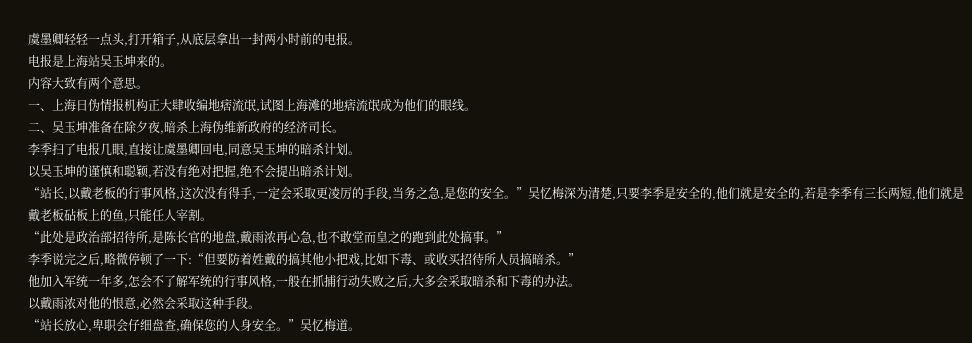虞墨卿轻轻一点头,打开箱子,从底层拿出一封两小时前的电报。
电报是上海站吴玉坤来的。
内容大致有两个意思。
一、上海日伪情报机构正大肆收编地痞流氓,试图上海滩的地痞流氓成为他们的眼线。
二、吴玉坤准备在除夕夜,暗杀上海伪维新政府的经济司长。
李季扫了电报几眼,直接让虞墨卿回电,同意吴玉坤的暗杀计划。
以吴玉坤的谨慎和聪颖,若没有绝对把握,绝不会提出暗杀计划。
“站长,以戴老板的行事风格,这次没有得手,一定会采取更凌厉的手段,当务之急,是您的安全。”吴忆梅深为清楚,只要李季是安全的,他们就是安全的,若是李季有三长两短,他们就是戴老板砧板上的鱼,只能任人宰割。
“此处是政治部招待所,是陈长官的地盘,戴雨浓再心急,也不敢堂而皇之的跑到此处搞事。”
李季说完之后,略微停顿了一下:“但要防着姓戴的搞其他小把戏,比如下毒、或收买招待所人员搞暗杀。”
他加入军统一年多,怎会不了解军统的行事风格,一般在抓捕行动失败之后,大多会采取暗杀和下毒的办法。
以戴雨浓对他的恨意,必然会采取这种手段。
“站长放心,卑职会仔细盘查,确保您的人身安全。”吴忆梅道。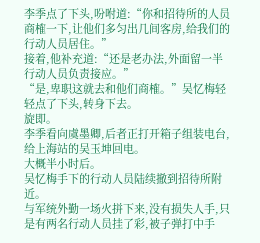李季点了下头,吩咐道:“你和招待所的人员商榷一下,让他们多匀出几间客房,给我们的行动人员居住。”
接着,他补充道:“还是老办法,外面留一半行动人员负责接应。”
“是,卑职这就去和他们商榷。”吴忆梅轻轻点了下头,转身下去。
旋即。
李季看向虞墨卿,后者正打开箱子组装电台,给上海站的吴玉坤回电。
大概半小时后。
吴忆梅手下的行动人员陆续撤到招待所附近。
与军统外勤一场火拼下来,没有损失人手,只是有两名行动人员挂了彩,被子弹打中手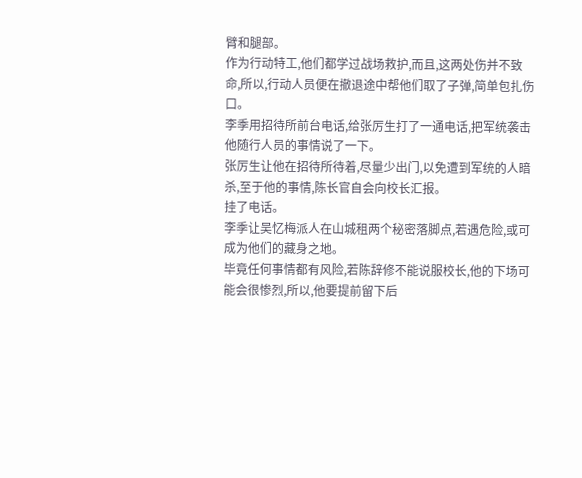臂和腿部。
作为行动特工,他们都学过战场救护,而且,这两处伤并不致命,所以,行动人员便在撤退途中帮他们取了子弹,简单包扎伤口。
李季用招待所前台电话,给张厉生打了一通电话,把军统袭击他随行人员的事情说了一下。
张厉生让他在招待所待着,尽量少出门,以免遭到军统的人暗杀,至于他的事情,陈长官自会向校长汇报。
挂了电话。
李季让吴忆梅派人在山城租两个秘密落脚点,若遇危险,或可成为他们的藏身之地。
毕竟任何事情都有风险,若陈辞修不能说服校长,他的下场可能会很惨烈,所以,他要提前留下后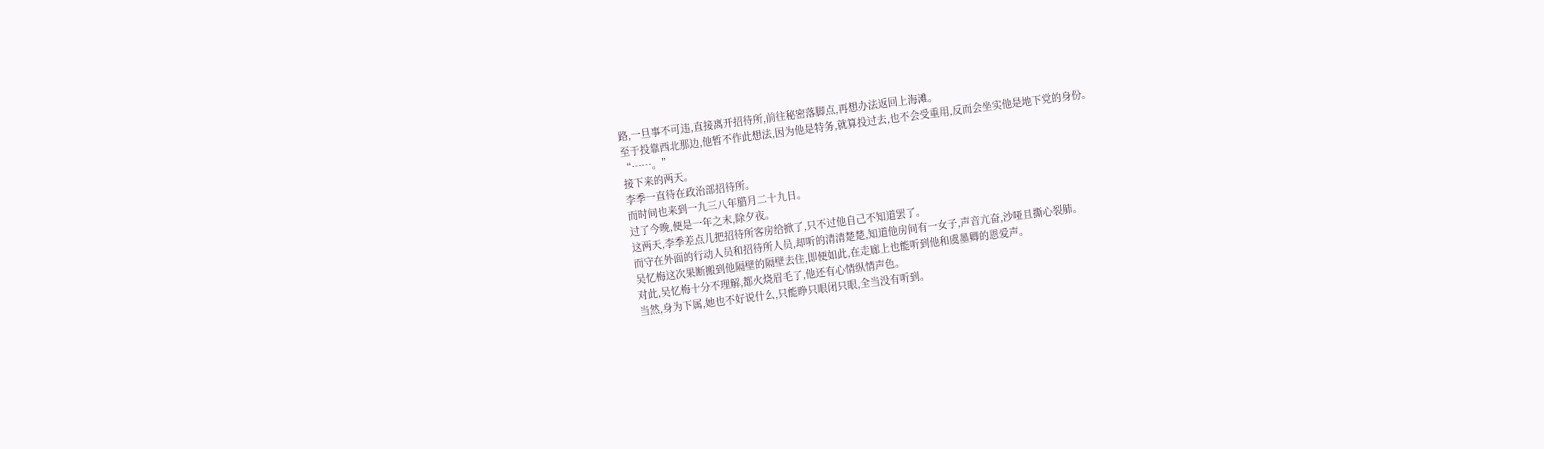路,一旦事不可违,直接离开招待所,前往秘密落脚点,再想办法返回上海滩。
至于投靠西北那边,他暂不作此想法,因为他是特务,就算投过去,也不会受重用,反而会坐实他是地下党的身份。
“……。”
接下来的两天。
李季一直待在政治部招待所。
而时间也来到一九三八年腊月二十九日。
过了今晚,便是一年之末,除夕夜。
这两天,李季差点儿把招待所客房给掀了,只不过他自己不知道罢了。
而守在外面的行动人员和招待所人员,却听的清清楚楚,知道他房间有一女子,声音亢奋,沙哑且撕心裂肺。
吴忆梅这次果断搬到他隔壁的隔壁去住,即便如此,在走廊上也能听到他和虞墨卿的恩爱声。
对此,吴忆梅十分不理解,都火烧眉毛了,他还有心情纵情声色。
当然,身为下属,她也不好说什么,只能睁只眼闭只眼,全当没有听到。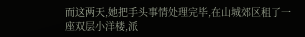而这两天,她把手头事情处理完毕,在山城郊区租了一座双层小洋楼,派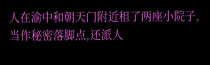人在渝中和朝天门附近租了两座小院子,当作秘密落脚点,还派人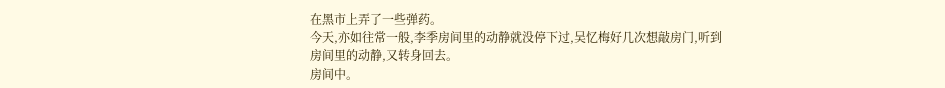在黑市上弄了一些弹药。
今天,亦如往常一般,李季房间里的动静就没停下过,吴忆梅好几次想敲房门,听到房间里的动静,又转身回去。
房间中。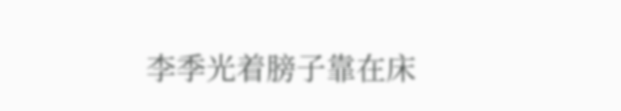李季光着膀子靠在床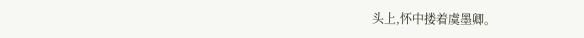头上,怀中搂着虞墨卿。